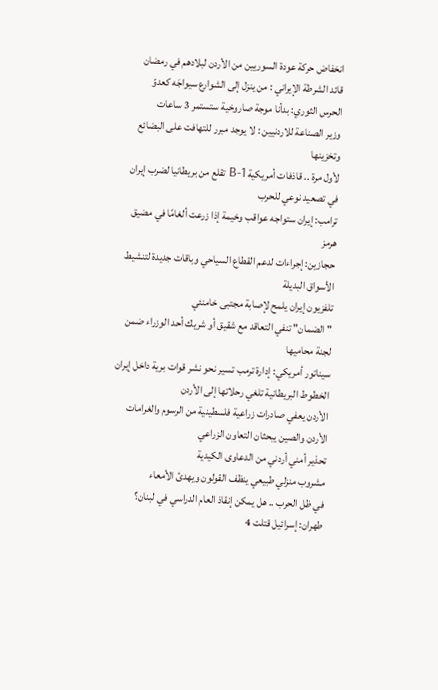انخفاض حركة عودة السوريين من الأردن لبلادهم في رمضان
قائد الشرطة الإيراني : من ينزل إلى الشوارع سيواجَه كعدوّ
الحرس الثوري: بدأنا موجة صاروخية ستستمر 3 ساعات
وزير الصناعة للاردنيين : لا يوجد مبرر للتهافت على البضائع وتخزينها
لأول مرة .. قاذفات أمريكية B-1 تقلع من بريطانيا لضرب إيران في تصعيد نوعي للحرب
ترامب: إيران ستواجه عواقب وخيمة إذا زرعت ألغامًا في مضيق هرمز
حجازين: إجراءات لدعم القطاع السياحي وباقات جديدة لتنشيط الأسواق البديلة
تلفزيون إيران يلمح لإصابة مجتبى خامنئي
"الضمان" تنفي التعاقد مع شقيق أو شريك أحد الوزراء ضمن لجنة محاميها
سيناتور أمريكي: إدارة ترمب تسير نحو نشر قوات برية داخل إيران
الخطوط البريطانية تلغي رحلاتها إلى الأردن
الأردن يعفي صادرات زراعية فلسطينية من الرسوم والغرامات
الأردن والصين يبحثان التعاون الزراعي
تحذير أمني أردني من الدعاوى الكيدية
مشروب منزلي طبيعي ينظف القولون ويهدئ الأمعاء
في ظل الحرب .. هل يمكن إنقاذ العام الدراسي في لبنان؟
طهران: إسرائيل قتلت 4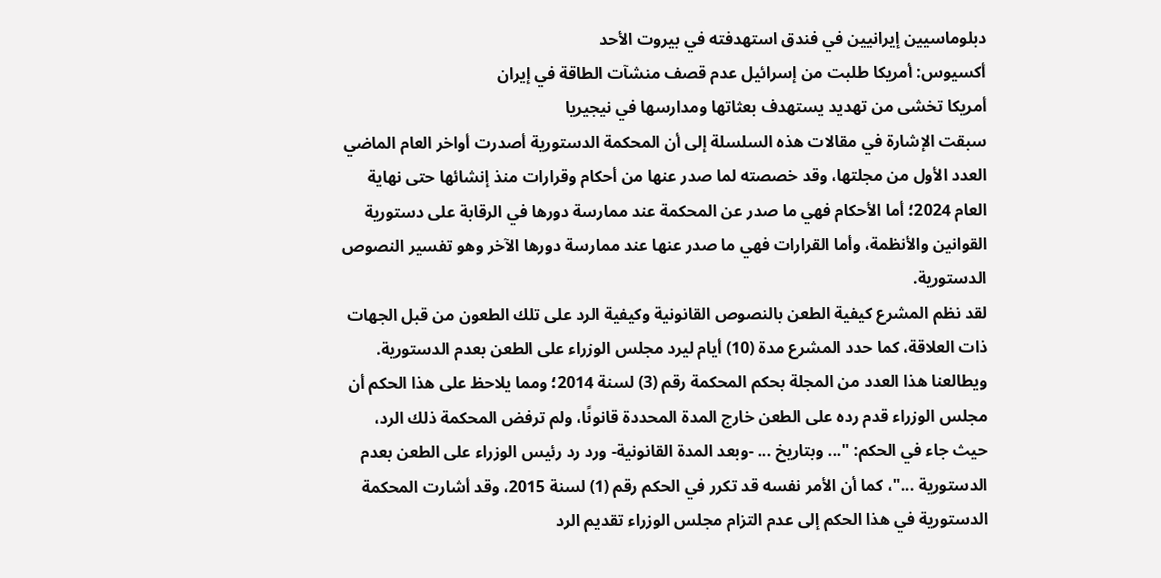دبلوماسيين إيرانيين في فندق استهدفته في بيروت الأحد
أكسيوس: أمريكا طلبت من إسرائيل عدم قصف منشآت الطاقة في إيران
أمريكا تخشى من تهديد يستهدف بعثاتها ومدارسها في نيجيريا
سبقت الإشارة في مقالات هذه السلسلة إلى أن المحكمة الدستورية أصدرت أواخر العام الماضي العدد الأول من مجلتها، وقد خصصته لما صدر عنها من أحكام وقرارات منذ إنشائها حتى نهاية العام 2024؛ أما الأحكام فهي ما صدر عن المحكمة عند ممارسة دورها في الرقابة على دستورية القوانين والأنظمة، وأما القرارات فهي ما صدر عنها عند ممارسة دورها الآخر وهو تفسير النصوص الدستورية.
لقد نظم المشرع كيفية الطعن بالنصوص القانونية وكيفية الرد على تلك الطعون من قبل الجهات ذات العلاقة، كما حدد المشرع مدة (10) أيام ليرد مجلس الوزراء على الطعن بعدم الدستورية.
ويطالعنا هذا العدد من المجلة بحكم المحكمة رقم (3) لسنة 2014؛ ومما يلاحظ على هذا الحكم أن مجلس الوزراء قدم رده على الطعن خارج المدة المحددة قانونًا، ولم ترفض المحكمة ذلك الرد، حيث جاء في الحكم: "... وبتاريخ ... -وبعد المدة القانونية- ورد رد رئيس الوزراء على الطعن بعدم الدستورية ..."، كما أن الأمر نفسه قد تكرر في الحكم رقم (1) لسنة 2015، وقد أشارت المحكمة الدستورية في هذا الحكم إلى عدم التزام مجلس الوزراء تقديم الرد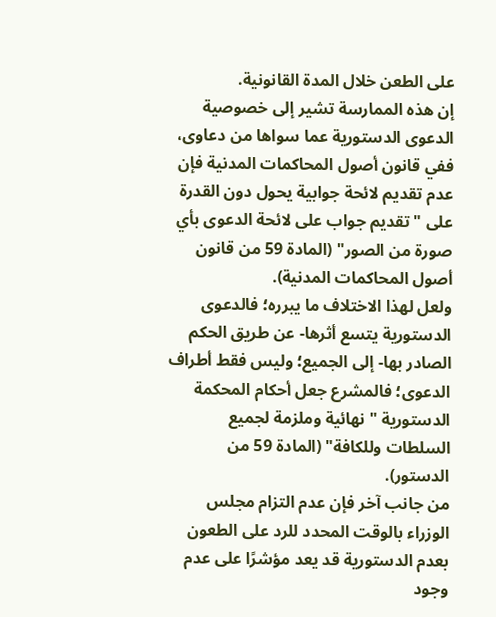على الطعن خلال المدة القانونية.
إن هذه الممارسة تشير إلى خصوصية الدعوى الدستورية عما سواها من دعاوى، ففي قانون أصول المحاكمات المدنية فإن عدم تقديم لائحة جوابية يحول دون القدرة على "تقديم جواب على لائحة الدعوى بأي صورة من الصور" (المادة 59 من قانون أصول المحاكمات المدنية).
ولعل لهذا الاختلاف ما يبرره؛ فالدعوى الدستورية يتسع أثرها- عن طريق الحكم الصادر بها- إلى الجميع؛ وليس فقط أطراف الدعوى؛ فالمشرع جعل أحكام المحكمة الدستورية "نهائية وملزمة لجميع السلطات وللكافة" (المادة 59 من الدستور).
من جانب آخر فإن عدم التزام مجلس الوزراء بالوقت المحدد للرد على الطعون بعدم الدستورية قد يعد مؤشرًا على عدم وجود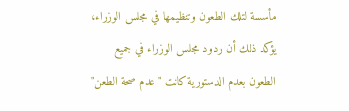مأسسة لتلك الطعون وتنظيمها في مجلس الوزراء، يؤكد ذلك أن ردود مجلس الوزراء في جميع الطعون بعدم الدستورية كانت "عدم صحة الطعن"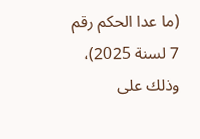(ما عدا الحكم رقم 7 لسنة 2025)، وذلك على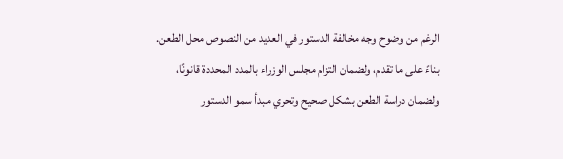الرغم من وضوح وجه مخالفة الدستور في العديد من النصوص محل الطعن.
بناءً على ما تقدم، ولضمان التزام مجلس الوزراء بالمدد المحددة قانونًا، ولضمان دراسة الطعن بشكل صحيح وتحري مبدأ سمو الدستور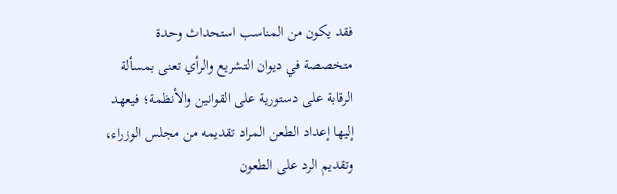فقد يكون من المناسب استحداث وحدة متخصصة في ديوان التشريع والرأي تعنى بمسألة الرقابة على دستورية على القوانين والأنظمة؛ فيعهد إليها إعداد الطعن المراد تقديمه من مجلس الوزراء، وتقديم الرد على الطعون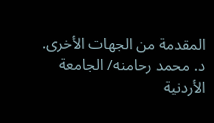المقدمة من الجهات الأخرى.
د. محمد رحامنه/ الجامعة الأردنية